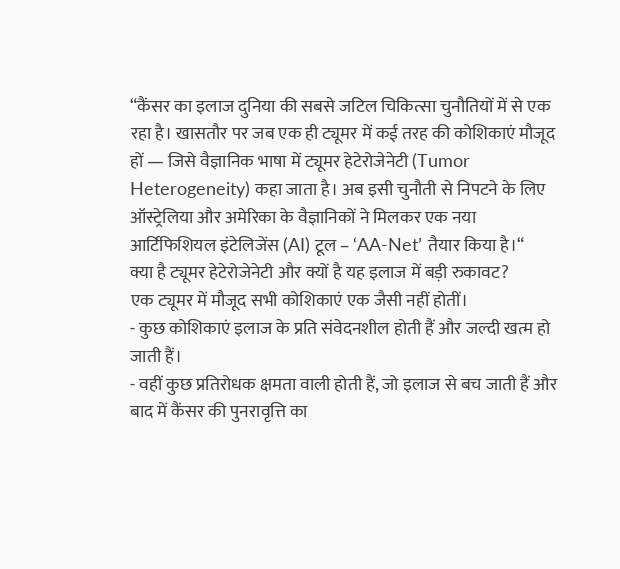“कैंसर का इलाज दुनिया की सबसे जटिल चिकित्सा चुनौतियों में से एक रहा है। खासतौर पर जब एक ही ट्यूमर में कई तरह की कोशिकाएं मौजूद हों — जिसे वैज्ञानिक भाषा में ट्यूमर हेटेरोजेनेटी (Tumor Heterogeneity) कहा जाता है। अब इसी चुनौती से निपटने के लिए ऑस्ट्रेलिया और अमेरिका के वैज्ञानिकों ने मिलकर एक नया आर्टिफिशियल इंटेलिजेंस (AI) टूल – ‘AA-Net’ तैयार किया है।“
क्या है ट्यूमर हेटेरोजेनेटी और क्यों है यह इलाज में बड़ी रुकावट?
एक ट्यूमर में मौजूद सभी कोशिकाएं एक जैसी नहीं होतीं।
- कुछ कोशिकाएं इलाज के प्रति संवेदनशील होती हैं और जल्दी खत्म हो जाती हैं।
- वहीं कुछ प्रतिरोधक क्षमता वाली होती हैं, जो इलाज से बच जाती हैं और बाद में कैंसर की पुनरावृत्ति का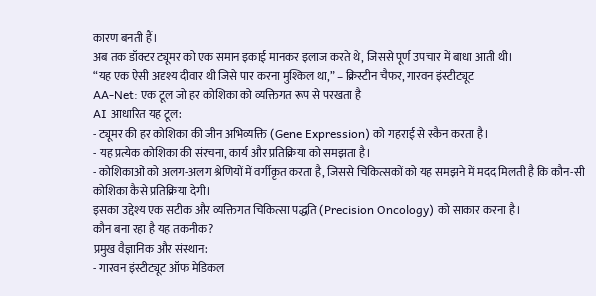कारण बनती हैं।
अब तक डॉक्टर ट्यूमर को एक समान इकाई मानकर इलाज करते थे, जिससे पूर्ण उपचार में बाधा आती थी।
“यह एक ऐसी अदृश्य दीवार थी जिसे पार करना मुश्किल था,” – क्रिस्टीन चैफर, गारवन इंस्टीट्यूट
AA-Net: एक टूल जो हर कोशिका को व्यक्तिगत रूप से परखता है
AI आधारित यह टूल:
- ट्यूमर की हर कोशिका की जीन अभिव्यक्ति (Gene Expression) को गहराई से स्कैन करता है।
- यह प्रत्येक कोशिका की संरचना, कार्य और प्रतिक्रिया को समझता है।
- कोशिकाओं को अलग-अलग श्रेणियों में वर्गीकृत करता है, जिससे चिकित्सकों को यह समझने में मदद मिलती है कि कौन-सी कोशिका कैसे प्रतिक्रिया देगी।
इसका उद्देश्य एक सटीक और व्यक्तिगत चिकित्सा पद्धति (Precision Oncology) को साकार करना है।
कौन बना रहा है यह तकनीक?
प्रमुख वैज्ञानिक और संस्थान:
- गारवन इंस्टीट्यूट ऑफ मेडिकल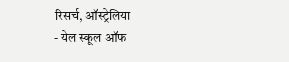रिसर्च, ऑस्ट्रेलिया
- येल स्कूल ऑफ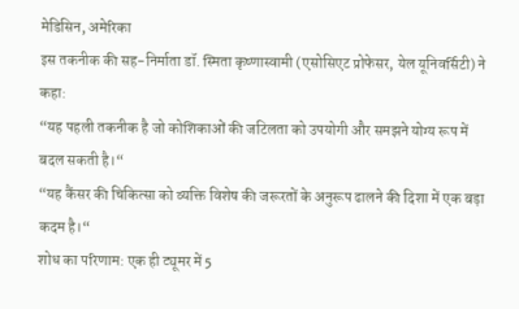मेडिसिन, अमेरिका
इस तकनीक की सह-निर्माता डॉ. स्मिता कृष्णास्वामी (एसोसिएट प्रोफेसर, येल यूनिवर्सिटी) ने कहा:
“यह पहली तकनीक है जो कोशिकाओं की जटिलता को उपयोगी और समझने योग्य रूप में बदल सकती है।“
“यह कैंसर की चिकित्सा को व्यक्ति विशेष की जरूरतों के अनुरूप ढालने की दिशा में एक बड़ा कदम है।“
शोध का परिणाम: एक ही ट्यूमर में 5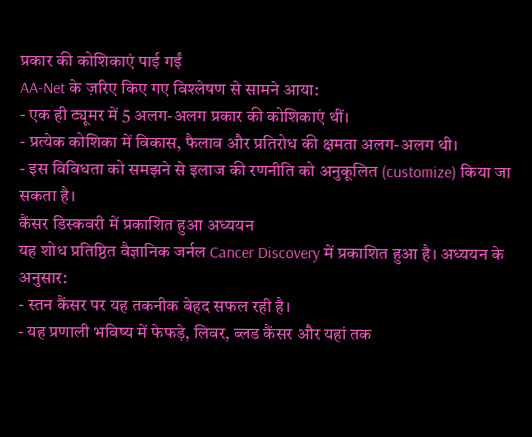प्रकार की कोशिकाएं पाई गईं
AA-Net के ज़रिए किए गए विश्लेषण से सामने आया:
- एक ही ट्यूमर में 5 अलग-अलग प्रकार की कोशिकाएं थीं।
- प्रत्येक कोशिका में विकास, फैलाव और प्रतिरोध की क्षमता अलग-अलग थी।
- इस विविधता को समझने से इलाज की रणनीति को अनुकूलित (customize) किया जा सकता है।
कैंसर डिस्कवरी में प्रकाशित हुआ अध्ययन
यह शोध प्रतिष्ठित वैज्ञानिक जर्नल Cancer Discovery में प्रकाशित हुआ है। अध्ययन के अनुसार:
- स्तन कैंसर पर यह तकनीक बेहद सफल रही है।
- यह प्रणाली भविष्य में फेफड़े, लिवर, ब्लड कैंसर और यहां तक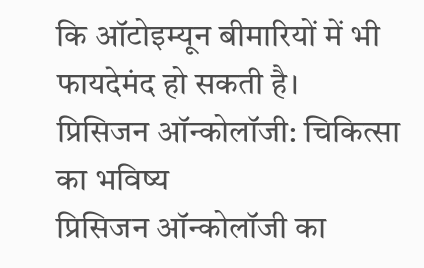कि ऑटोइम्यून बीमारियों में भी फायदेमंद हो सकती है।
प्रिसिजन ऑन्कोलॉजी: चिकित्सा का भविष्य
प्रिसिजन ऑन्कोलॉजी का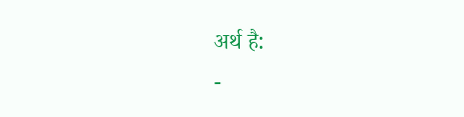अर्थ है:
-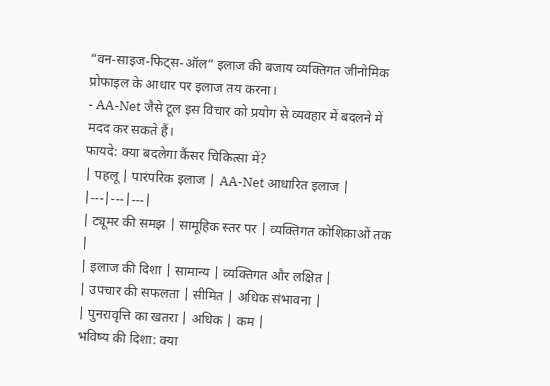“वन-साइज-फिट्स-ऑल” इलाज की बजाय व्यक्तिगत जीनोमिक प्रोफाइल के आधार पर इलाज तय करना।
- AA-Net जैसे टूल इस विचार को प्रयोग से व्यवहार में बदलने में मदद कर सकते हैं।
फायदे: क्या बदलेगा कैंसर चिकित्सा में?
| पहलू | पारंपरिक इलाज | AA-Net आधारित इलाज |
|---|---|---|
| ट्यूमर की समझ | सामूहिक स्तर पर | व्यक्तिगत कोशिकाओं तक |
| इलाज की दिशा | सामान्य | व्यक्तिगत और लक्षित |
| उपचार की सफलता | सीमित | अधिक संभावना |
| पुनरावृत्ति का खतरा | अधिक | कम |
भविष्य की दिशा: क्या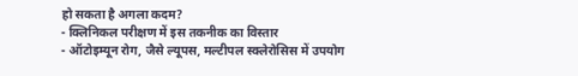हो सकता है अगला कदम?
- क्लिनिकल परीक्षण में इस तकनीक का विस्तार
- ऑटोइम्यून रोग, जैसे ल्यूपस, मल्टीपल स्क्लेरोसिस में उपयोग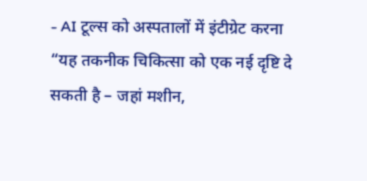- AI टूल्स को अस्पतालों में इंटीग्रेट करना
“यह तकनीक चिकित्सा को एक नई दृष्टि दे सकती है – जहां मशीन,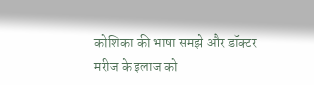कोशिका की भाषा समझे और डॉक्टर मरीज के इलाज को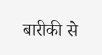बारीकी से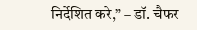निर्देशित करे,” – डॉ. चैफर